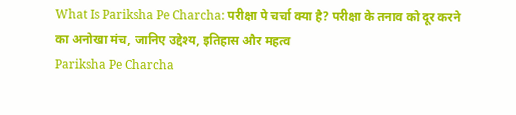What Is Pariksha Pe Charcha: परीक्षा पे चर्चा क्या है? परीक्षा के तनाव को दूर करने का अनोखा मंच, जानिए उद्देश्य, इतिहास और महत्व
Pariksha Pe Charcha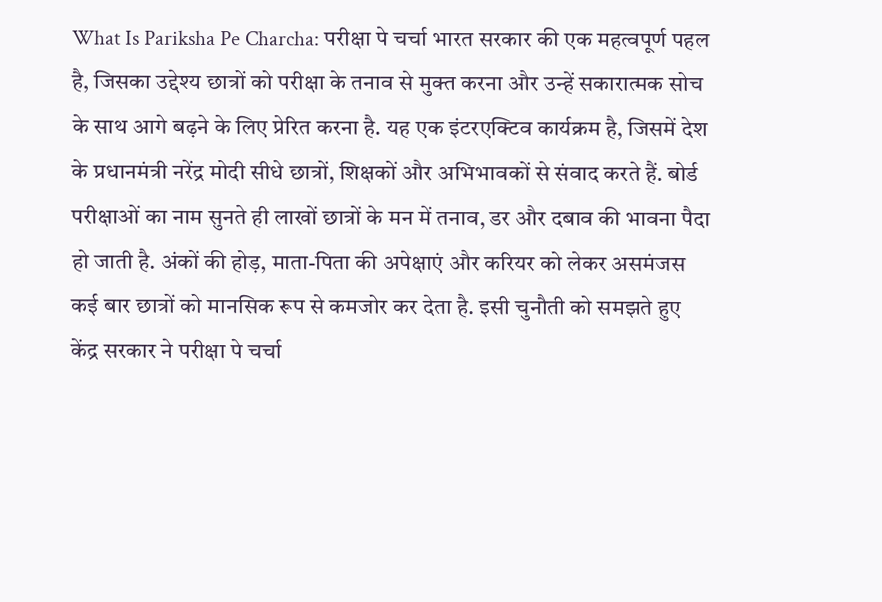What Is Pariksha Pe Charcha: परीक्षा पे चर्चा भारत सरकार की एक महत्वपूर्ण पहल है, जिसका उद्देश्य छात्रों को परीक्षा के तनाव से मुक्त करना और उन्हें सकारात्मक सोच के साथ आगे बढ़ने के लिए प्रेरित करना है. यह एक इंटरएक्टिव कार्यक्रम है, जिसमें देश के प्रधानमंत्री नरेंद्र मोदी सीधे छात्रों, शिक्षकों और अभिभावकों से संवाद करते हैं. बोर्ड परीक्षाओं का नाम सुनते ही लाखों छात्रों के मन में तनाव, डर और दबाव की भावना पैदा हो जाती है. अंकों की होड़, माता-पिता की अपेक्षाएं और करियर को लेकर असमंजस कई बार छात्रों को मानसिक रूप से कमजोर कर देता है. इसी चुनौती को समझते हुए केंद्र सरकार ने परीक्षा पे चर्चा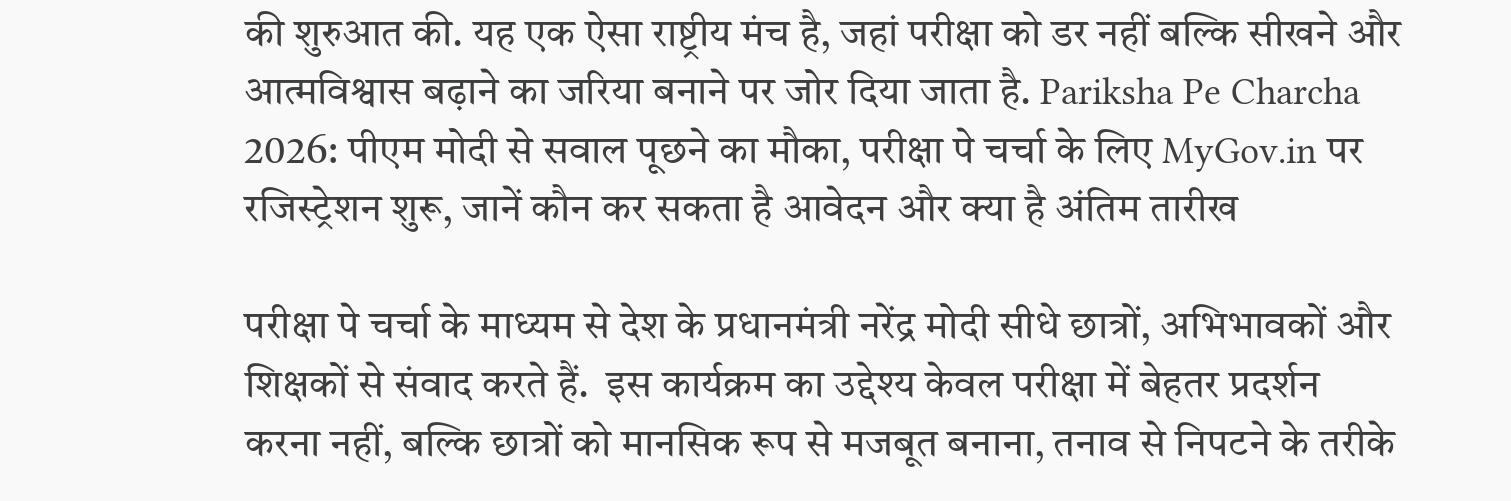की शुरुआत की. यह एक ऐसा राष्ट्रीय मंच है, जहां परीक्षा को डर नहीं बल्कि सीखने और आत्मविश्वास बढ़ाने का जरिया बनाने पर जोर दिया जाता है. Pariksha Pe Charcha 2026: पीएम मोदी से सवाल पूछने का मौका, परीक्षा पे चर्चा के लिए MyGov.in पर रजिस्ट्रेशन शुरू, जानें कौन कर सकता है आवेदन और क्या है अंतिम तारीख

परीक्षा पे चर्चा के माध्यम से देश के प्रधानमंत्री नरेंद्र मोदी सीधे छात्रों, अभिभावकों और शिक्षकों से संवाद करते हैं.  इस कार्यक्रम का उद्देश्य केवल परीक्षा में बेहतर प्रदर्शन करना नहीं, बल्कि छात्रों को मानसिक रूप से मजबूत बनाना, तनाव से निपटने के तरीके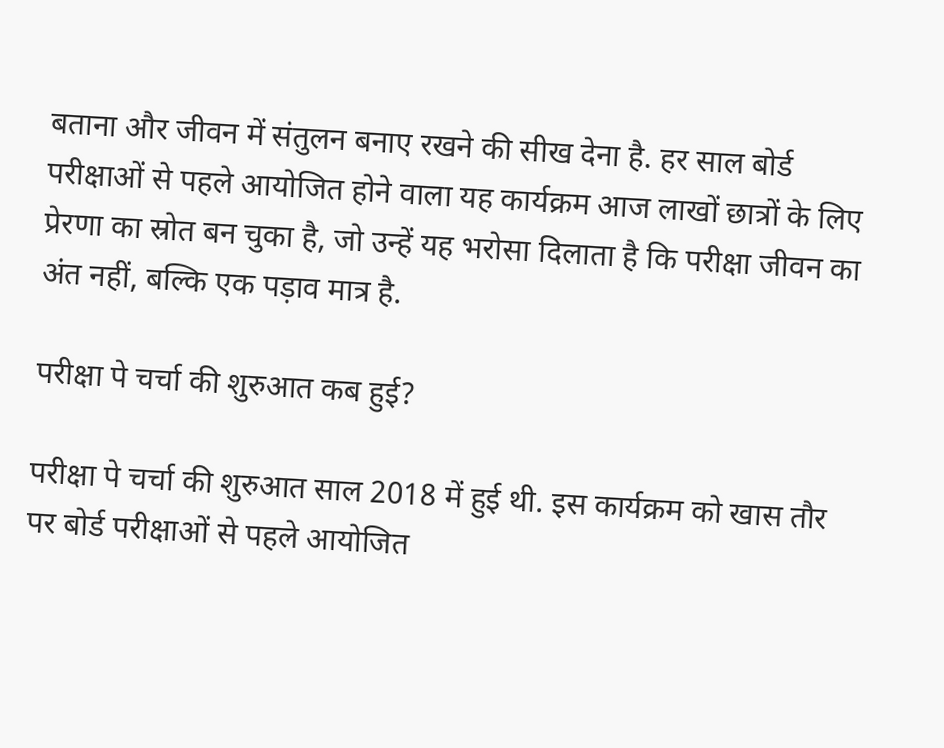बताना और जीवन में संतुलन बनाए रखने की सीख देना है. हर साल बोर्ड परीक्षाओं से पहले आयोजित होने वाला यह कार्यक्रम आज लाखों छात्रों के लिए प्रेरणा का स्रोत बन चुका है, जो उन्हें यह भरोसा दिलाता है कि परीक्षा जीवन का अंत नहीं, बल्कि एक पड़ाव मात्र है.

परीक्षा पे चर्चा की शुरुआत कब हुई?

परीक्षा पे चर्चा की शुरुआत साल 2018 में हुई थी. इस कार्यक्रम को खास तौर पर बोर्ड परीक्षाओं से पहले आयोजित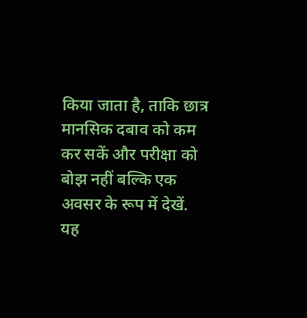किया जाता है, ताकि छात्र मानसिक दबाव को कम कर सकें और परीक्षा को बोझ नहीं बल्कि एक अवसर के रूप में देखें. यह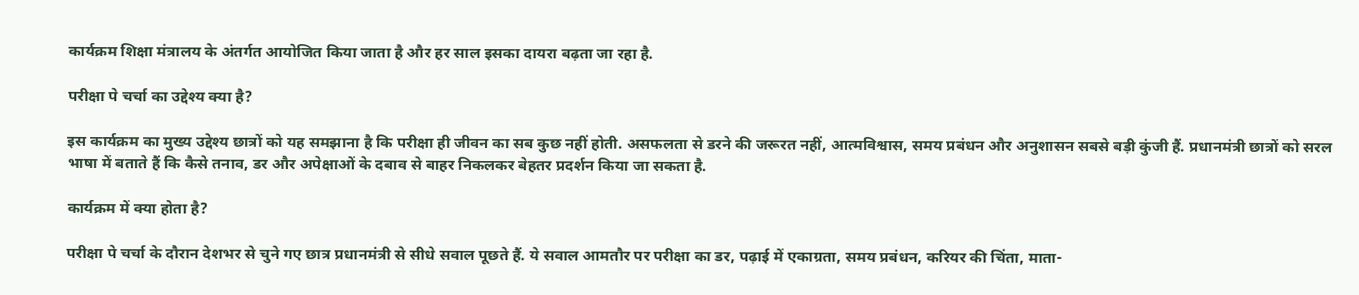कार्यक्रम शिक्षा मंत्रालय के अंतर्गत आयोजित किया जाता है और हर साल इसका दायरा बढ़ता जा रहा है.

परीक्षा पे चर्चा का उद्देश्य क्या है?

इस कार्यक्रम का मुख्य उद्देश्य छात्रों को यह समझाना है कि परीक्षा ही जीवन का सब कुछ नहीं होती. असफलता से डरने की जरूरत नहीं, आत्मविश्वास, समय प्रबंधन और अनुशासन सबसे बड़ी कुंजी हैं. प्रधानमंत्री छात्रों को सरल भाषा में बताते हैं कि कैसे तनाव, डर और अपेक्षाओं के दबाव से बाहर निकलकर बेहतर प्रदर्शन किया जा सकता है.

कार्यक्रम में क्या होता है?

परीक्षा पे चर्चा के दौरान देशभर से चुने गए छात्र प्रधानमंत्री से सीधे सवाल पूछते हैं. ये सवाल आमतौर पर परीक्षा का डर, पढ़ाई में एकाग्रता, समय प्रबंधन, करियर की चिंता, माता-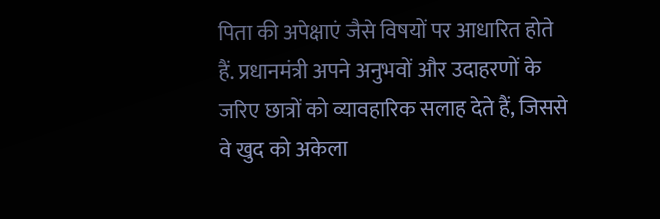पिता की अपेक्षाएं जैसे विषयों पर आधारित होते हैं. प्रधानमंत्री अपने अनुभवों और उदाहरणों के जरिए छात्रों को व्यावहारिक सलाह देते हैं, जिससे वे खुद को अकेला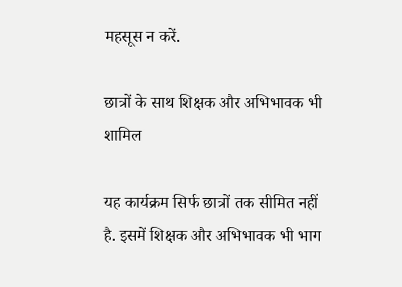महसूस न करें.

छात्रों के साथ शिक्षक और अभिभावक भी शामिल

यह कार्यक्रम सिर्फ छात्रों तक सीमित नहीं है. इसमें शिक्षक और अभिभावक भी भाग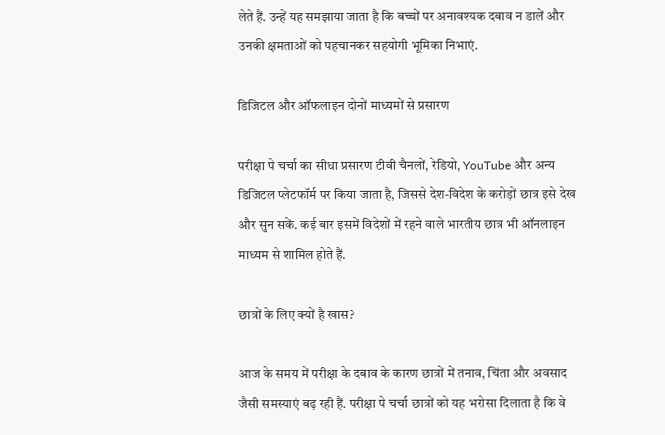लेते हैं. उन्हें यह समझाया जाता है कि बच्चों पर अनावश्यक दबाव न डालें और उनकी क्षमताओं को पहचानकर सहयोगी भूमिका निभाएं.

डिजिटल और ऑफलाइन दोनों माध्यमों से प्रसारण

परीक्षा पे चर्चा का सीधा प्रसारण टीवी चैनलों, रेडियो, YouTube और अन्य डिजिटल प्लेटफॉर्म पर किया जाता है, जिससे देश-विदेश के करोड़ों छात्र इसे देख और सुन सकें. कई बार इसमें विदेशों में रहने वाले भारतीय छात्र भी ऑनलाइन माध्यम से शामिल होते हैं.

छात्रों के लिए क्यों है खास?

आज के समय में परीक्षा के दबाव के कारण छात्रों में तनाव, चिंता और अवसाद जैसी समस्याएं बढ़ रही हैं. परीक्षा पे चर्चा छात्रों को यह भरोसा दिलाता है कि वे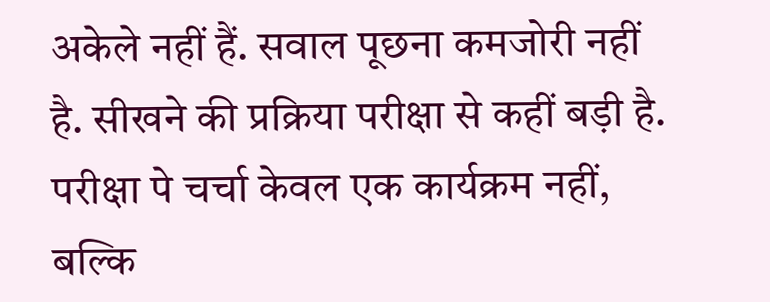अकेले नहीं हैं. सवाल पूछना कमजोरी नहीं है. सीखने की प्रक्रिया परीक्षा से कहीं बड़ी है. परीक्षा पे चर्चा केवल एक कार्यक्रम नहीं, बल्कि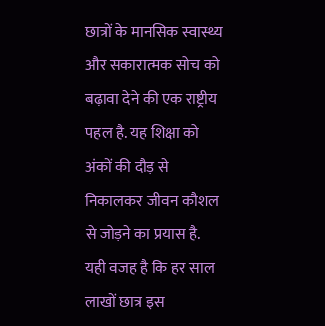छात्रों के मानसिक स्वास्थ्य और सकारात्मक सोच को बढ़ावा देने की एक राष्ट्रीय पहल है. यह शिक्षा को अंकों की दौड़ से निकालकर जीवन कौशल से जोड़ने का प्रयास है. यही वजह है कि हर साल लाखों छात्र इस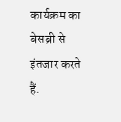कार्यक्रम का बेसब्री से इंतजार करते हैं.